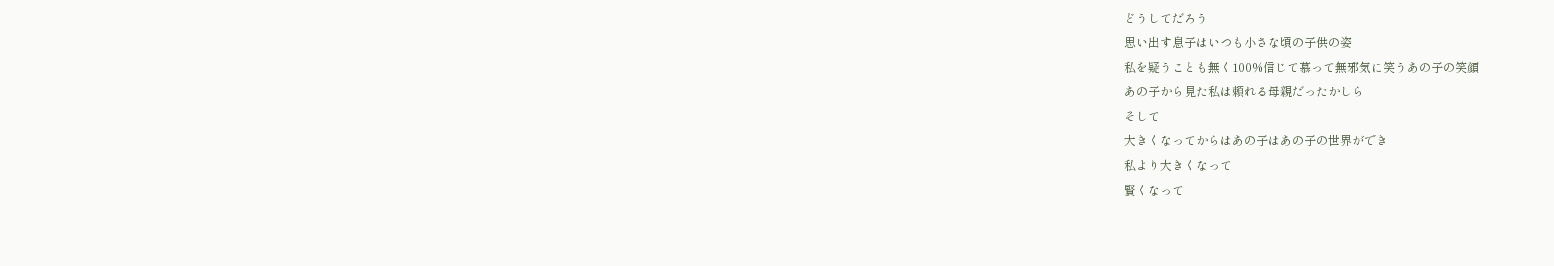どうしてだろう
思い出す息子はいつも小さな頃の子供の姿
私を疑うことも無く100%信じて慕って無邪気に笑うあの子の笑顔
あの子から見た私は頼れる母親だったかしら
そして
大きくなってからはあの子はあの子の世界ができ
私より大きくなって
賢くなって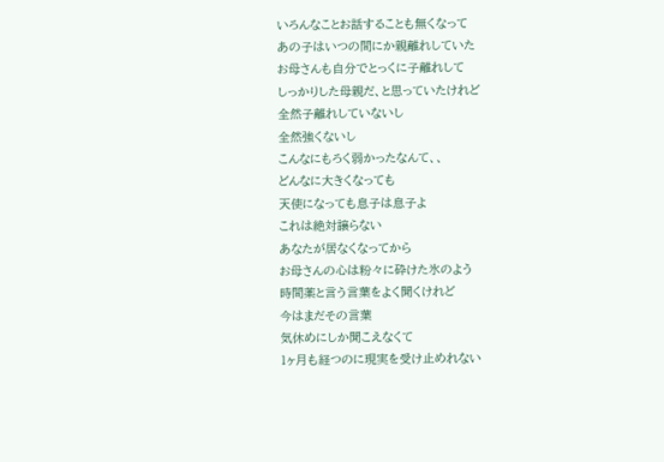いろんなことお話することも無くなって
あの子はいつの間にか親離れしていた
お母さんも自分でとっくに子離れして
しっかりした母親だ、と思っていたけれど
全然子離れしていないし
全然強くないし
こんなにもろく弱かったなんて、、
どんなに大きくなっても
天使になっても息子は息子よ
これは絶対譲らない
あなたが居なくなってから
お母さんの心は粉々に砕けた氷のよう
時間薬と言う言葉をよく聞くけれど
今はまだその言葉
気休めにしか聞こえなくて
1ヶ月も経つのに現実を受け止めれない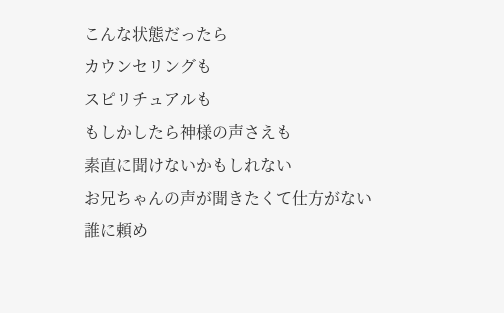こんな状態だったら
カウンセリングも
スピリチュアルも
もしかしたら神様の声さえも
素直に聞けないかもしれない
お兄ちゃんの声が聞きたくて仕方がない
誰に頼め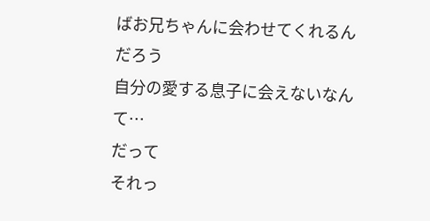ばお兄ちゃんに会わせてくれるんだろう
自分の愛する息子に会えないなんて…
だって
それっ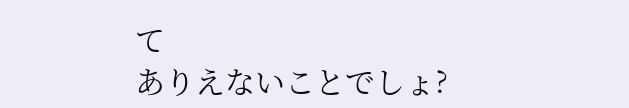て
ありえないことでしょ?